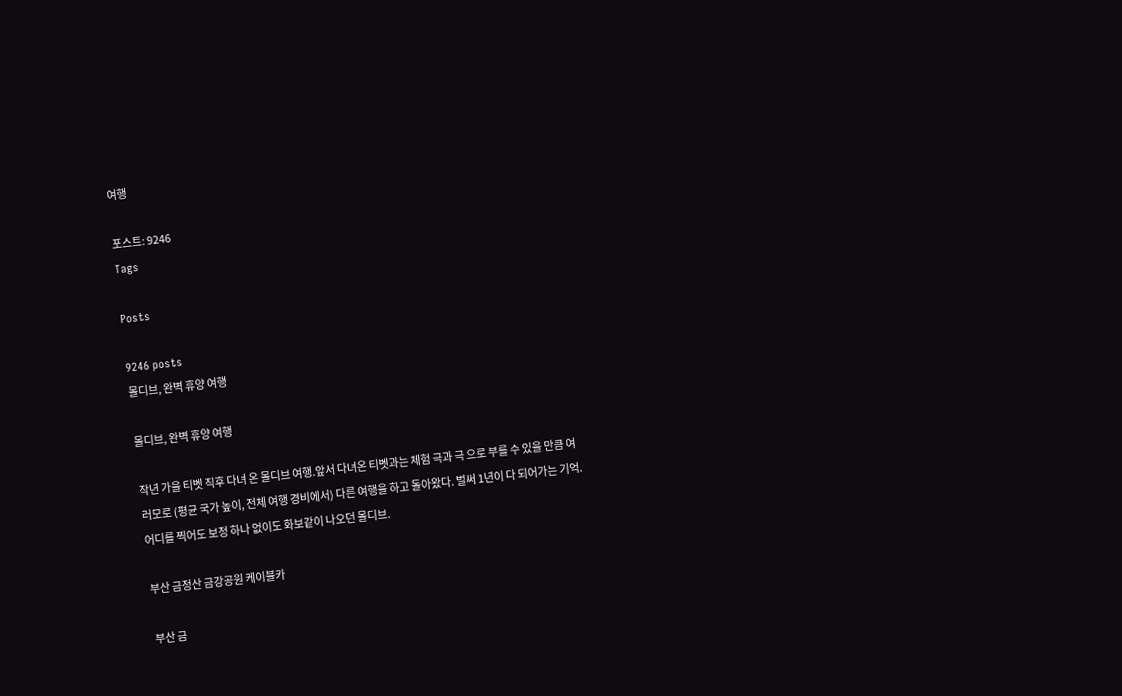여행

포스트: 9246
Tags

Posts

9246 posts
몰디브, 완벽 휴양 여행

몰디브, 완벽 휴양 여행

작년 가을 티벳 직후 다녀 온 몰디브 여행.앞서 다녀온 티벳과는 체험 극과 극 으로 부를 수 있을 만큼 여러모로 (평균 국가 높이, 전체 여행 경비에서) 다른 여행을 하고 돌아왔다. 벌써 1년이 다 되어가는 기억. 어디를 찍어도 보정 하나 없이도 화보같이 나오던 몰디브.

부산 금정산 금강공원 케이블카

부산 금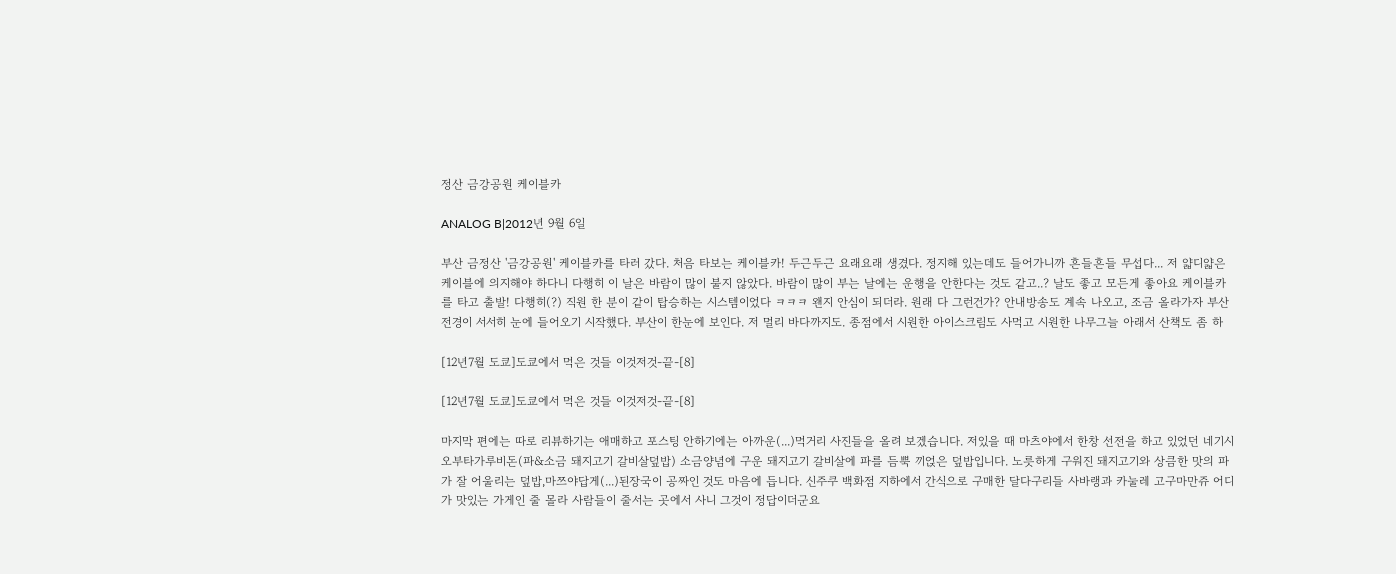정산 금강공원 케이블카

ANALOG B|2012년 9월 6일

부산 금정산 '금강공원' 케이블카를 타러 갔다. 처음 타보는 케이블카! 두근두근 요래요래 생겼다. 정지해 있는데도 들어가니까 흔들흔들 무섭다... 저 얇디얇은 케이블에 의지해야 하다니 다행히 이 날은 바람이 많이 불지 않았다. 바람이 많이 부는 날에는 운행을 안한다는 것도 같고..? 날도 좋고 모든게 좋아요 케이블카를 타고 출발! 다행히(?) 직원 한 분이 같이 탑승하는 시스템이었다 ㅋㅋㅋ 왠지 안심이 되더라. 원래 다 그런건가? 안내방송도 계속 나오고, 조금 올라가자 부산 전경이 서서히 눈에 들어오기 시작했다. 부산이 한눈에 보인다. 저 멀리 바다까지도. 종점에서 시원한 아이스크림도 사먹고 시원한 나무그늘 아래서 산책도 좀 하

[12년7월 도쿄]도쿄에서 먹은 것들 이것저것-끝-[8]

[12년7월 도쿄]도쿄에서 먹은 것들 이것저것-끝-[8]

마지막 편에는 따로 리뷰하기는 애매하고 포스팅 안하기에는 아까운(...)먹거리 사진들을 올려 보겠습니다. 저있을 때 마츠야에서 한창 선전을 하고 있었던 네기시오부타가루비돈(파&소금 돼지고기 갈비살덮밥) 소금양념에 구운 돼지고기 갈비살에 파를 듬뿍 끼얹은 덮밥입니다. 노릇하게 구워진 돼지고기와 상큼한 맛의 파가 잘 어울리는 덮밥,마쯔야답게(...)된장국이 공짜인 것도 마음에 듭니다. 신주쿠 백화점 지하에서 간식으로 구매한 달다구리들 사바랭과 카눌레 고구마만쥬 어디가 맛있는 가게인 줄 몰라 사람들이 줄서는 곳에서 사니 그것이 정답이더군요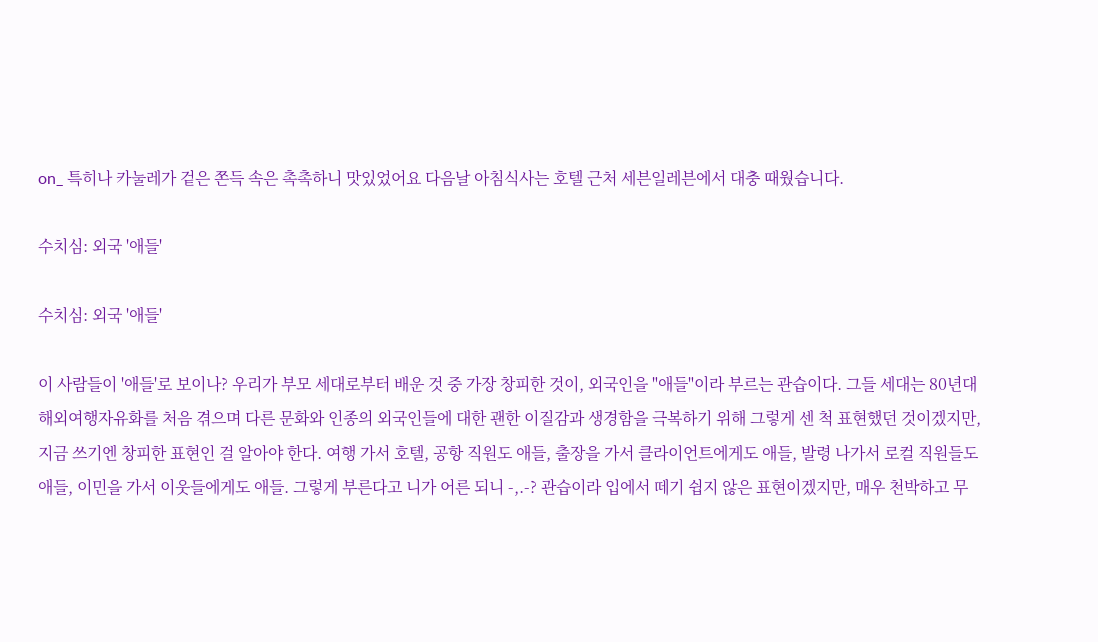on_ 특히나 카눌레가 겉은 쫀득 속은 촉촉하니 맛있었어요 다음날 아침식사는 호텔 근처 세븐일레븐에서 대충 때웠습니다.

수치심: 외국 '애들'

수치심: 외국 '애들'

이 사람들이 '애들'로 보이나? 우리가 부모 세대로부터 배운 것 중 가장 창피한 것이, 외국인을 "애들"이라 부르는 관습이다. 그들 세대는 80년대 해외여행자유화를 처음 겪으며 다른 문화와 인종의 외국인들에 대한 괜한 이질감과 생경함을 극복하기 위해 그렇게 센 척 표현했던 것이겠지만, 지금 쓰기엔 창피한 표현인 걸 알아야 한다. 여행 가서 호텔, 공항 직원도 애들, 출장을 가서 클라이언트에게도 애들, 발령 나가서 로컬 직원들도 애들, 이민을 가서 이웃들에게도 애들. 그렇게 부른다고 니가 어른 되니 -,.-? 관습이라 입에서 떼기 쉽지 않은 표현이겠지만, 매우 천박하고 무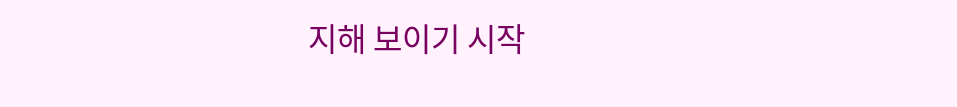지해 보이기 시작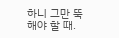하니 그만 뚝 해야 할 때.